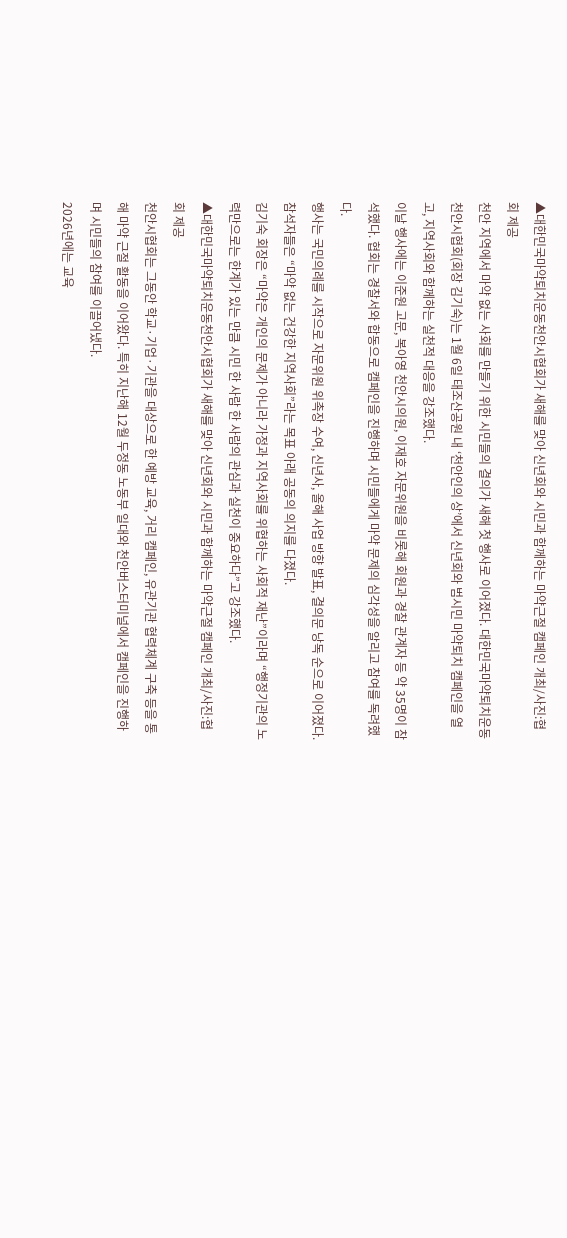▲대한민국마약퇴치운동천안시협회가 새해를 맞아 신년회와 시민과 함께하는 마약근절 캠페인 개최/사진:협회 제공
천안 지역에서 마약 없는 사회를 만들기 위한 시민들의 결의가 새해 첫 행사로 이어졌다. 대한민국마약퇴치운동천안시협회(회장 김기숙)는 1월 6일 태조산공원 내 ‘천안인의 상’에서 신년회와 범시민 마약퇴치 캠페인을 열고, 지역사회와 함께하는 실천적 대응을 강조했다.
이날 행사에는 이준원 고문, 복아영 천안시의원, 이재호 자문위원을 비롯해 회원과 경찰 관계자 등 약 35명이 참석했다. 협회는 경찰서와 합동으로 캠페인을 진행하며 시민들에게 마약 문제의 심각성을 알리고 참여를 독려했다.
행사는 국민의례를 시작으로 자문위원 위촉장 수여, 신년사, 올해 사업 방향 발표, 결의문 낭독 순으로 이어졌다. 참석자들은 “마약 없는 건강한 지역사회”라는 목표 아래 공동의 의지를 다졌다.
김기숙 회장은 “마약은 개인의 문제가 아니라 가정과 지역사회를 위협하는 사회적 재난”이라며 “행정기관의 노력만으로는 한계가 있는 만큼 시민 한 사람 한 사람의 관심과 실천이 중요하다”고 강조했다.
▲대한민국마약퇴치운동천안시협회가 새해를 맞아 신년회와 시민과 함께하는 마약근절 캠페인 개최/사진:협회 제공
천안시협회는 그동안 학교·기업·기관을 대상으로 한 예방 교육, 거리 캠페인, 유관기관 협력체계 구축 등을 통해 마약 근절 활동을 이어왔다. 특히 지난해 12월 두정동 노동부 일대와 천안버스터미널에서 캠페인을 진행하며 시민들의 참여를 이끌어냈다.
2026년에는 교육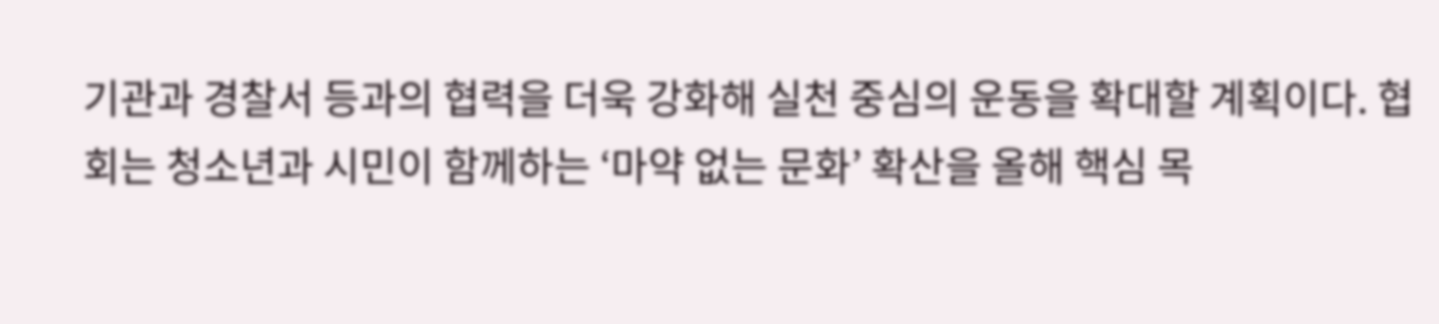기관과 경찰서 등과의 협력을 더욱 강화해 실천 중심의 운동을 확대할 계획이다. 협회는 청소년과 시민이 함께하는 ‘마약 없는 문화’ 확산을 올해 핵심 목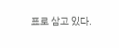표로 삼고 있다.